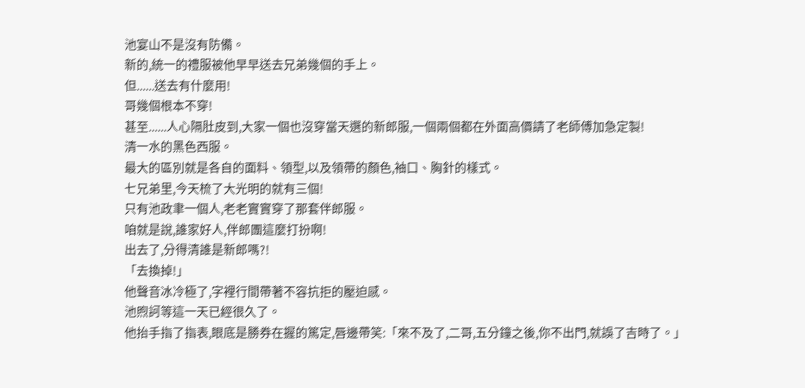池宴山不是沒有防備。
新的,統一的禮服被他早早送去兄弟幾個的手上。
但......送去有什麼用!
哥幾個根本不穿!
甚至......人心隔肚皮到,大家一個也沒穿當天選的新郎服,一個兩個都在外面高價請了老師傅加急定製!
清一水的黑色西服。
最大的區別就是各自的面料、領型,以及領帶的顏色,袖口、胸針的樣式。
七兄弟里,今天梳了大光明的就有三個!
只有池政聿一個人,老老實實穿了那套伴郎服。
咱就是說,誰家好人,伴郎團這麼打扮啊!
出去了,分得清誰是新郎嗎?!
「去換掉!」
他聲音冰冷極了,字裡行間帶著不容抗拒的壓迫感。
池煦訶等這一天已經很久了。
他抬手指了指表,眼底是勝券在握的篤定,唇邊帶笑:「來不及了,二哥,五分鐘之後,你不出門,就誤了吉時了。」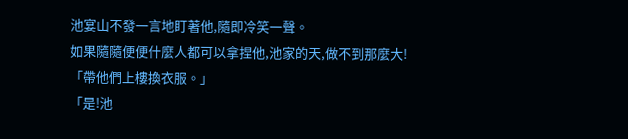池宴山不發一言地盯著他,隨即冷笑一聲。
如果隨隨便便什麼人都可以拿捏他,池家的天,做不到那麼大!
「帶他們上樓換衣服。」
「是!池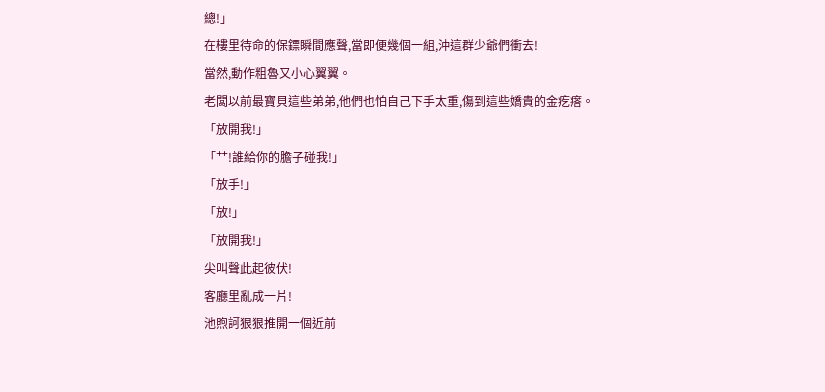總!」
在樓里待命的保鏢瞬間應聲,當即便幾個一組,沖這群少爺們衝去!
當然,動作粗魯又小心翼翼。
老闆以前最寶貝這些弟弟,他們也怕自己下手太重,傷到這些嬌貴的金疙瘩。
「放開我!」
「艹!誰給你的膽子碰我!」
「放手!」
「放!」
「放開我!」
尖叫聲此起彼伏!
客廳里亂成一片!
池煦訶狠狠推開一個近前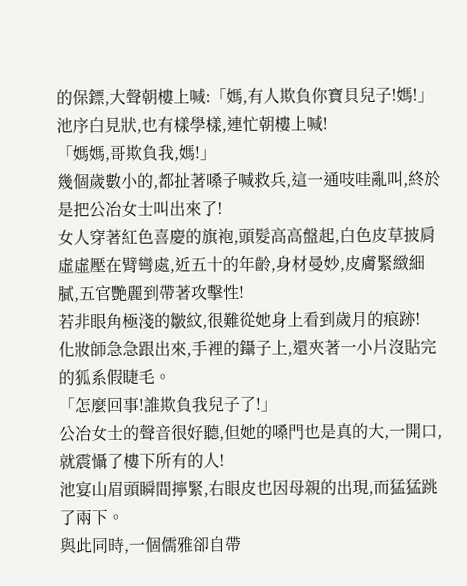的保鏢,大聲朝樓上喊:「媽,有人欺負你寶貝兒子!媽!」
池序白見狀,也有樣學樣,連忙朝樓上喊!
「媽媽,哥欺負我,媽!」
幾個歲數小的,都扯著嗓子喊救兵,這一通吱哇亂叫,終於是把公冶女士叫出來了!
女人穿著紅色喜慶的旗袍,頭髮高高盤起,白色皮草披肩虛虛壓在臂彎處,近五十的年齡,身材曼妙,皮膚緊緻細膩,五官艷麗到帶著攻擊性!
若非眼角極淺的皺紋,很難從她身上看到歲月的痕跡!
化妝師急急跟出來,手裡的鑷子上,還夾著一小片沒貼完的狐系假睫毛。
「怎麼回事!誰欺負我兒子了!」
公冶女士的聲音很好聽,但她的嗓門也是真的大,一開口,就震懾了樓下所有的人!
池宴山眉頭瞬間擰緊,右眼皮也因母親的出現,而猛猛跳了兩下。
與此同時,一個儒雅卻自帶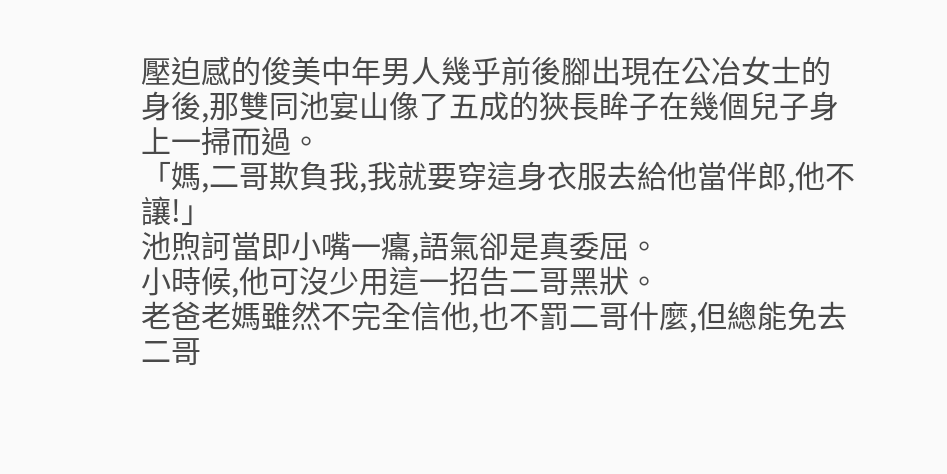壓迫感的俊美中年男人幾乎前後腳出現在公冶女士的身後,那雙同池宴山像了五成的狹長眸子在幾個兒子身上一掃而過。
「媽,二哥欺負我,我就要穿這身衣服去給他當伴郎,他不讓!」
池煦訶當即小嘴一癟,語氣卻是真委屈。
小時候,他可沒少用這一招告二哥黑狀。
老爸老媽雖然不完全信他,也不罰二哥什麼,但總能免去二哥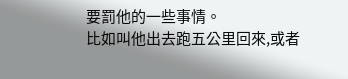要罰他的一些事情。
比如叫他出去跑五公里回來,或者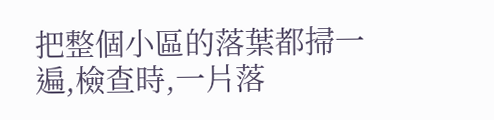把整個小區的落葉都掃一遍,檢查時,一片落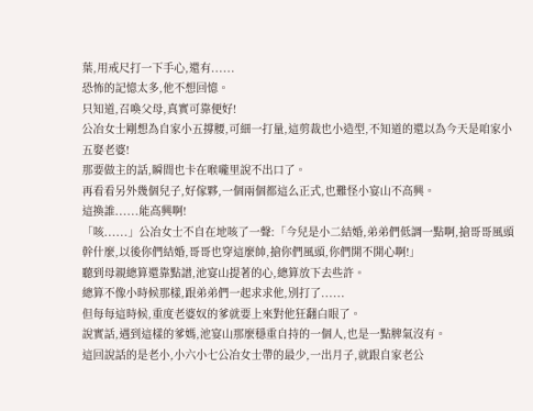葉,用戒尺打一下手心,還有......
恐怖的記憶太多,他不想回憶。
只知道,召喚父母,真實可靠便好!
公冶女士剛想為自家小五撐腰,可細一打量,這剪裁也小造型,不知道的還以為今天是咱家小五娶老婆!
那要做主的話,瞬間也卡在喉嚨里說不出口了。
再看看另外幾個兒子,好傢夥,一個兩個都這么正式,也難怪小宴山不高興。
這換誰......能高興啊!
「咳......」公冶女士不自在地咳了一聲:「今兒是小二結婚,弟弟們低調一點啊,搶哥哥風頭幹什麼,以後你們結婚,哥哥也穿這麼帥,搶你們風頭,你們開不開心啊!」
聽到母親總算還靠點譜,池宴山提著的心,總算放下去些許。
總算不像小時候那樣,跟弟弟們一起求求他,別打了......
但每每這時候,重度老婆奴的爹就要上來對他狂翻白眼了。
說實話,遇到這樣的爹媽,池宴山那麼穩重自持的一個人,也是一點脾氣沒有。
這回說話的是老小,小六小七公冶女士帶的最少,一出月子,就跟自家老公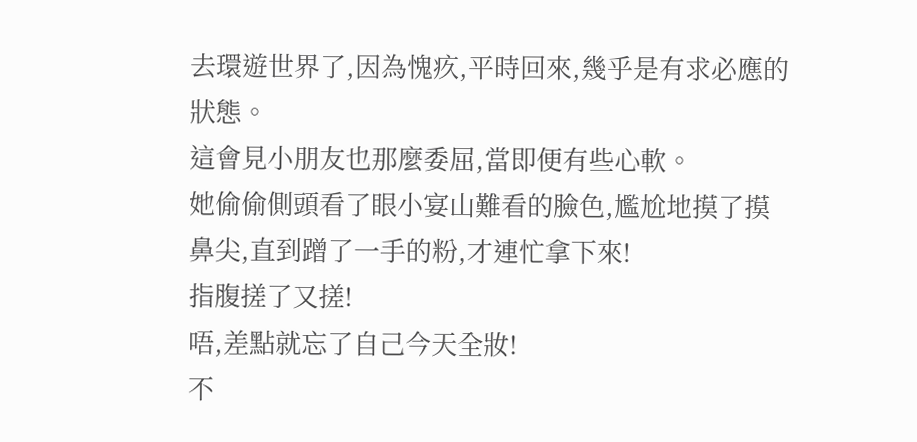去環遊世界了,因為愧疚,平時回來,幾乎是有求必應的狀態。
這會見小朋友也那麼委屈,當即便有些心軟。
她偷偷側頭看了眼小宴山難看的臉色,尷尬地摸了摸鼻尖,直到蹭了一手的粉,才連忙拿下來!
指腹搓了又搓!
唔,差點就忘了自己今天全妝!
不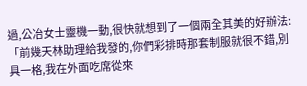過,公冶女士靈機一動,很快就想到了一個兩全其美的好辦法:「前幾天林助理給我發的,你們彩排時那套制服就很不錯,別具一格,我在外面吃席從來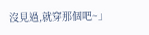沒見過,就穿那個吧~」